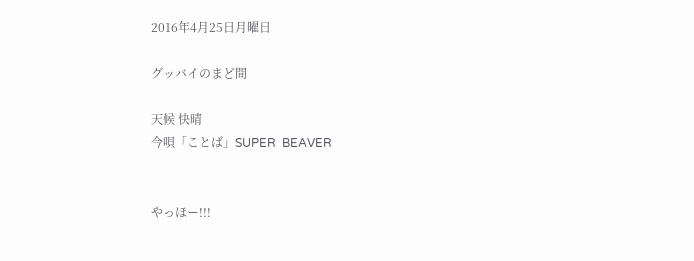2016年4月25日月曜日

グッバイのまど間

天候 快晴
今唄「ことば」SUPER  BEAVER


やっほー!!!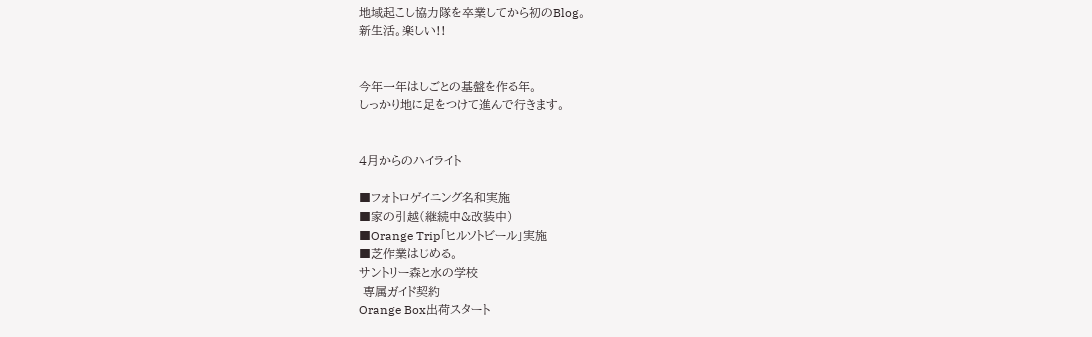地域起こし協力隊を卒業してから初のBlog。
新生活。楽しい!!


今年一年はしごとの基盤を作る年。
しっかり地に足をつけて進んで行きます。


4月からのハイライト

■フォトロゲイニング名和実施
■家の引越(継続中&改装中)
■Orange Trip「ヒルソトビール」実施
■芝作業はじめる。
サントリー森と水の学校
 専属ガイド契約
Orange Box出荷スタート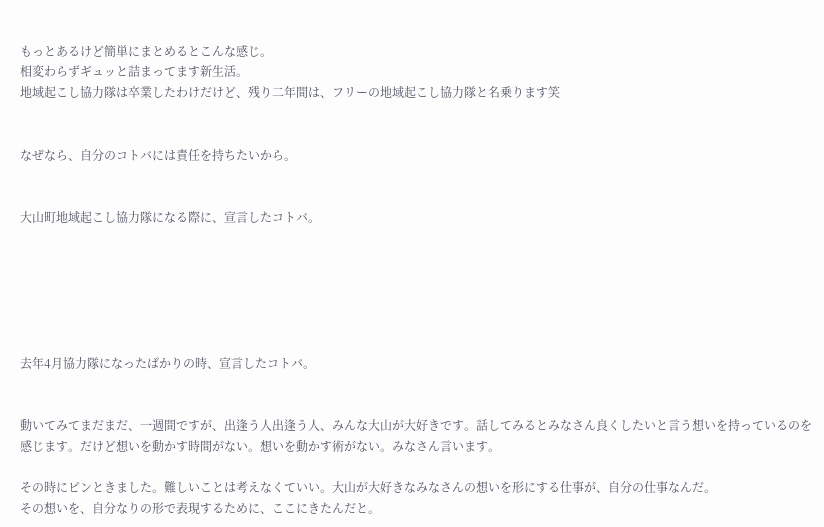もっとあるけど簡単にまとめるとこんな感じ。
相変わらずギュッと詰まってます新生活。
地域起こし協力隊は卒業したわけだけど、残り二年間は、フリーの地域起こし協力隊と名乗ります笑


なぜなら、自分のコトバには責任を持ちたいから。


大山町地域起こし協力隊になる際に、宣言したコトバ。






去年4月協力隊になったばかりの時、宣言したコトバ。


動いてみてまだまだ、一週間ですが、出逢う人出逢う人、みんな大山が大好きです。話してみるとみなさん良くしたいと言う想いを持っているのを感じます。だけど想いを動かす時間がない。想いを動かす術がない。みなさん言います。

その時にピンときました。難しいことは考えなくていい。大山が大好きなみなさんの想いを形にする仕事が、自分の仕事なんだ。
その想いを、自分なりの形で表現するために、ここにきたんだと。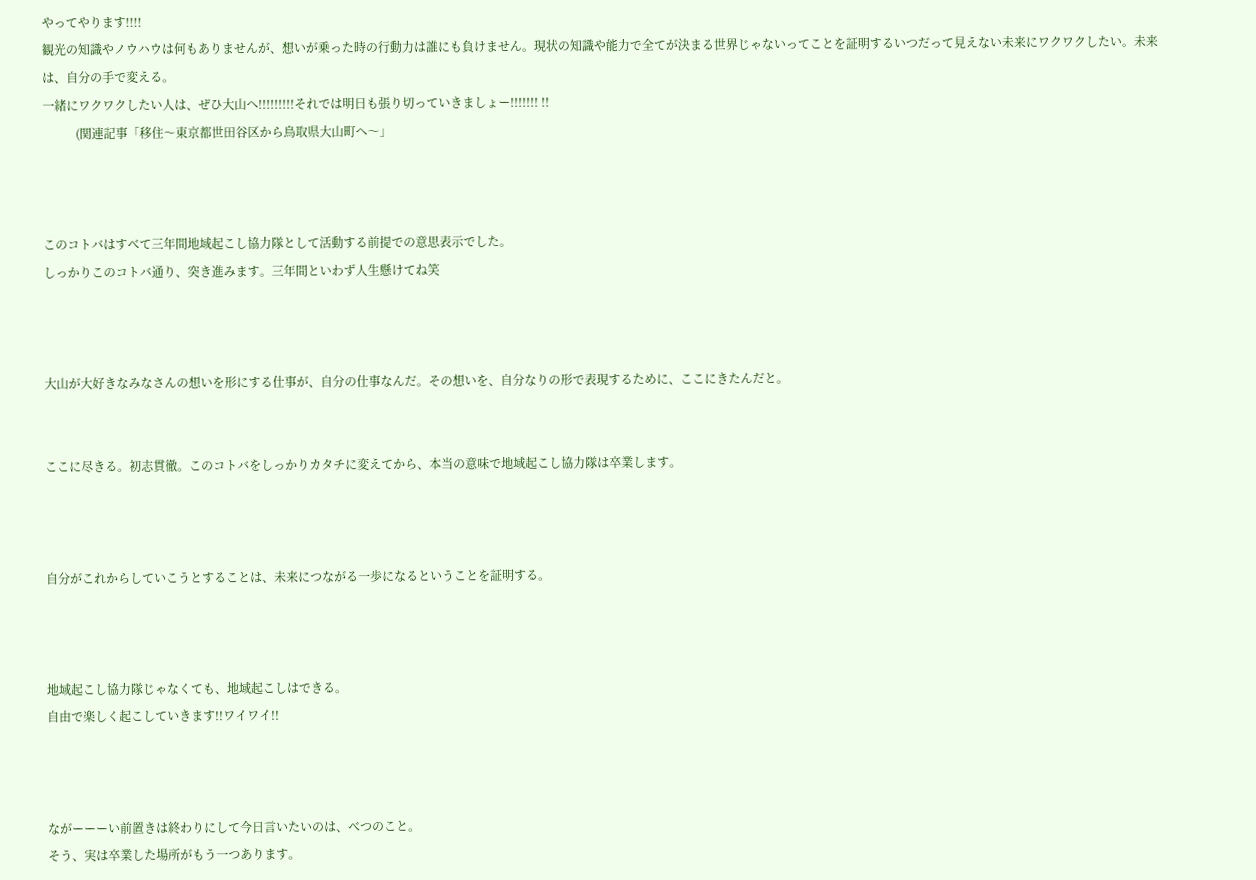やってやります!!!!
観光の知識やノウハウは何もありませんが、想いが乗った時の行動力は誰にも負けません。現状の知識や能力で全てが決まる世界じゃないってことを証明するいつだって見えない未来にワクワクしたい。未来は、自分の手で変える。
一緒にワクワクしたい人は、ぜひ大山へ!!!!!!!!!それでは明日も張り切っていきましょー!!!!!!! !!
           (関連記事「移住〜東京都世田谷区から鳥取県大山町へ〜」



このコトバはすべて三年間地域起こし協力隊として活動する前提での意思表示でした。
しっかりこのコトバ通り、突き進みます。三年間といわず人生懸けてね笑



大山が大好きなみなさんの想いを形にする仕事が、自分の仕事なんだ。その想いを、自分なりの形で表現するために、ここにきたんだと。


ここに尽きる。初志貫徹。このコトバをしっかりカタチに変えてから、本当の意味で地域起こし協力隊は卒業します。



自分がこれからしていこうとすることは、未来につながる一歩になるということを証明する。



地域起こし協力隊じゃなくても、地域起こしはできる。
自由で楽しく起こしていきます!!ワイワイ!!



ながーーーい前置きは終わりにして今日言いたいのは、べつのこと。
そう、実は卒業した場所がもう一つあります。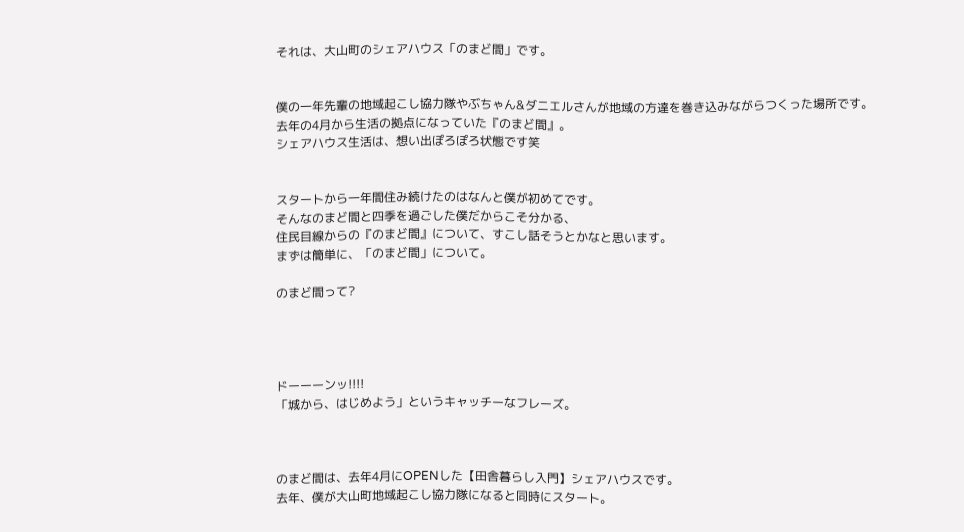それは、大山町のシェアハウス「のまど間」です。


僕の一年先輩の地域起こし協力隊やぶちゃん&ダニエルさんが地域の方達を巻き込みながらつくった場所です。
去年の4月から生活の拠点になっていた『のまど間』。
シェアハウス生活は、想い出ぽろぽろ状態です笑


スタートから一年間住み続けたのはなんと僕が初めてです。
そんなのまど間と四季を過ごした僕だからこそ分かる、
住民目線からの『のまど間』について、すこし話そうとかなと思います。
まずは簡単に、「のまど間」について。

のまど間って?




ドーーーンッ!!!!
「城から、はじめよう」というキャッチーなフレーズ。



のまど間は、去年4月にOPENした【田舎暮らし入門】シェアハウスです。
去年、僕が大山町地域起こし協力隊になると同時にスタート。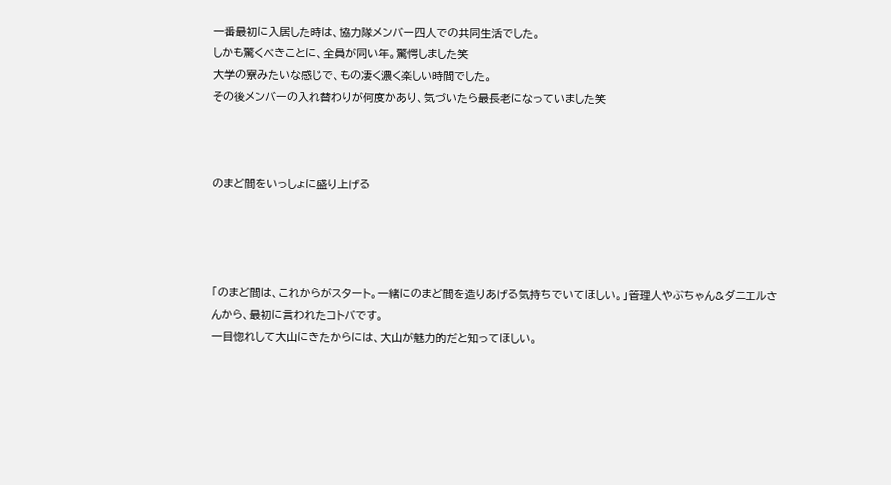一番最初に入居した時は、協力隊メンバー四人での共同生活でした。
しかも驚くべきことに、全員が同い年。驚愕しました笑
大学の寮みたいな感じで、もの凄く濃く楽しい時間でした。
その後メンバーの入れ替わりが何度かあり、気づいたら最長老になっていました笑



のまど間をいっしょに盛り上げる




「のまど間は、これからがスタート。一緒にのまど間を造りあげる気持ちでいてほしい。」管理人やぶちゃん&ダニエルさんから、最初に言われたコトバです。
一目惚れして大山にきたからには、大山が魅力的だと知ってほしい。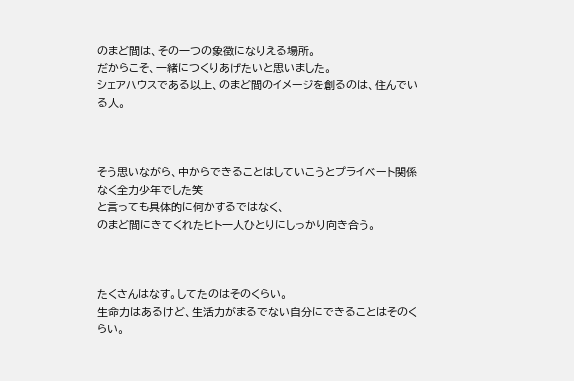のまど間は、その一つの象徴になりえる場所。
だからこそ、一緒につくりあげたいと思いました。
シェアハウスである以上、のまど間のイメージを創るのは、住んでいる人。



そう思いながら、中からできることはしていこうとプライベート関係なく全力少年でした笑
と言っても具体的に何かするではなく、
のまど間にきてくれたヒト一人ひとりにしっかり向き合う。



たくさんはなす。してたのはそのくらい。
生命力はあるけど、生活力がまるでない自分にできることはそのくらい。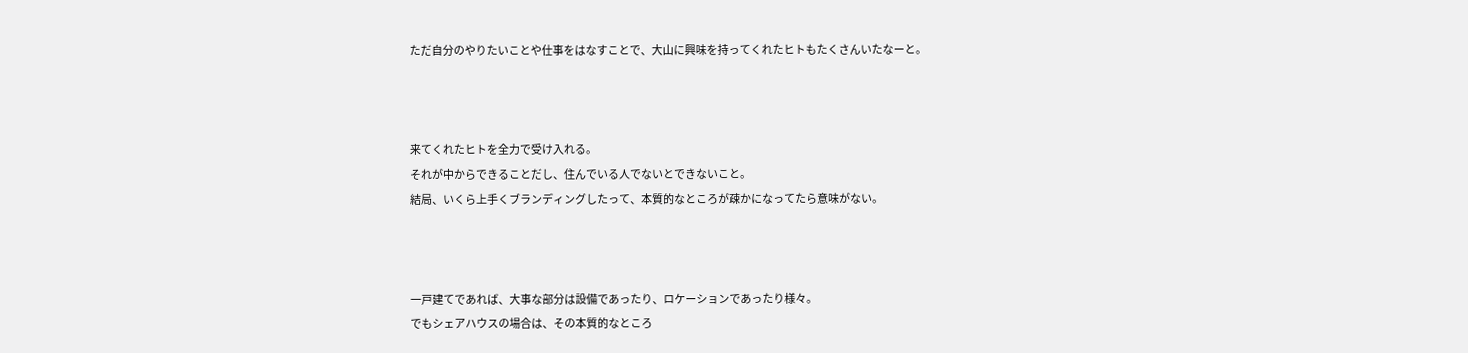ただ自分のやりたいことや仕事をはなすことで、大山に興味を持ってくれたヒトもたくさんいたなーと。



来てくれたヒトを全力で受け入れる。
それが中からできることだし、住んでいる人でないとできないこと。
結局、いくら上手くブランディングしたって、本質的なところが疎かになってたら意味がない。



一戸建てであれば、大事な部分は設備であったり、ロケーションであったり様々。
でもシェアハウスの場合は、その本質的なところ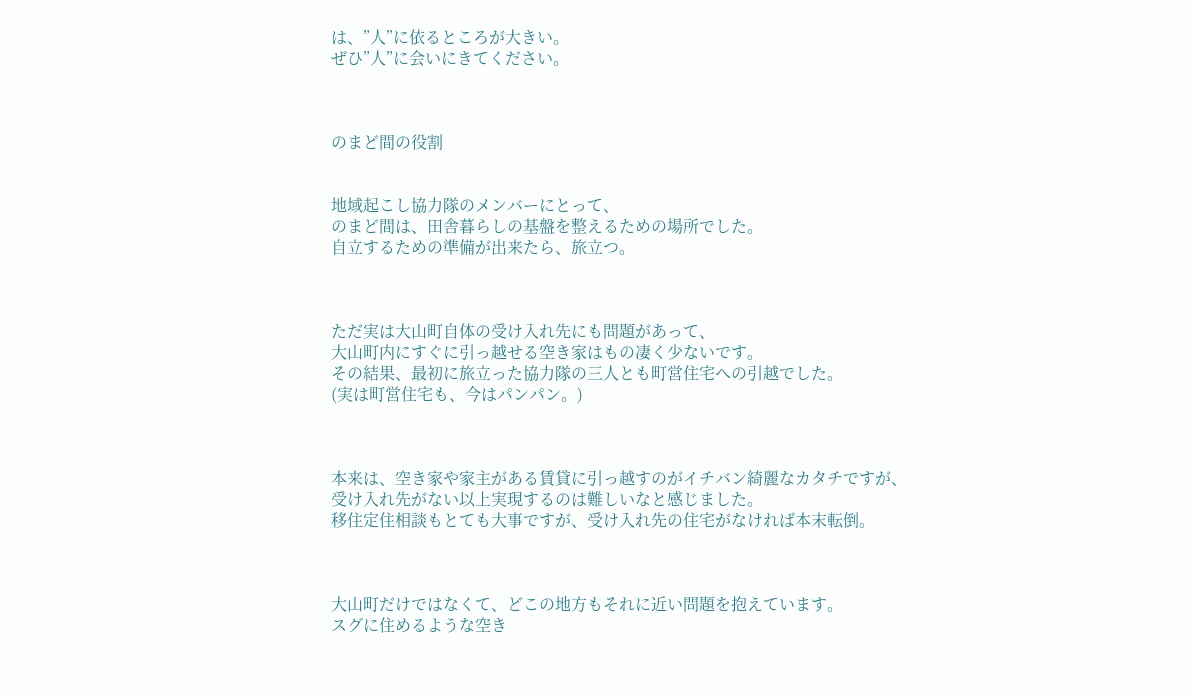は、”人”に依るところが大きい。
ぜひ”人”に会いにきてください。



のまど間の役割


地域起こし協力隊のメンバーにとって、
のまど間は、田舎暮らしの基盤を整えるための場所でした。
自立するための準備が出来たら、旅立つ。



ただ実は大山町自体の受け入れ先にも問題があって、
大山町内にすぐに引っ越せる空き家はもの凄く少ないです。
その結果、最初に旅立った協力隊の三人とも町営住宅への引越でした。
(実は町営住宅も、今はパンパン。)



本来は、空き家や家主がある賃貸に引っ越すのがイチバン綺麗なカタチですが、
受け入れ先がない以上実現するのは難しいなと感じました。
移住定住相談もとても大事ですが、受け入れ先の住宅がなければ本末転倒。



大山町だけではなくて、どこの地方もそれに近い問題を抱えています。
スグに住めるような空き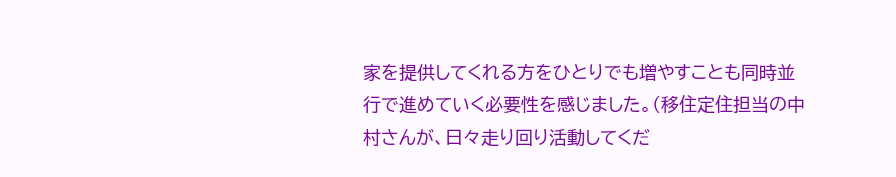家を提供してくれる方をひとりでも増やすことも同時並行で進めていく必要性を感じました。(移住定住担当の中村さんが、日々走り回り活動してくだ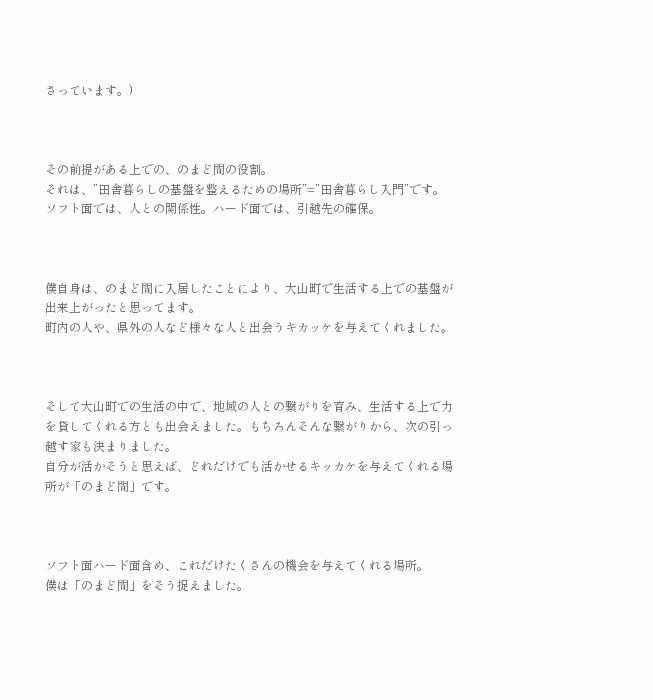さっています。)



その前提がある上での、のまど間の役割。
それは、”田舎暮らしの基盤を整えるための場所”=”田舎暮らし入門”です。
ソフト面では、人との関係性。ハード面では、引越先の確保。



僕自身は、のまど間に入居したことにより、大山町で生活する上での基盤が出来上がったと思ってます。
町内の人や、県外の人など様々な人と出会うキカッケを与えてくれました。



そして大山町での生活の中で、地域の人との繋がりを育み、生活する上で力を貸してくれる方とも出会えました。もちろんそんな繋がりから、次の引っ越す家も決まりました。
自分が活かそうと思えば、どれだけでも活かせるキッカケを与えてくれる場所が「のまど間」です。



ソフト面ハード面含め、これだけたくさんの機会を与えてくれる場所。
僕は「のまど間」をそう捉えました。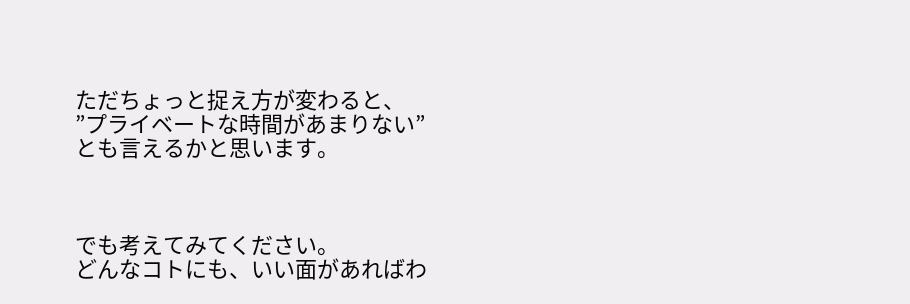ただちょっと捉え方が変わると、
”プライベートな時間があまりない”
とも言えるかと思います。



でも考えてみてください。
どんなコトにも、いい面があればわ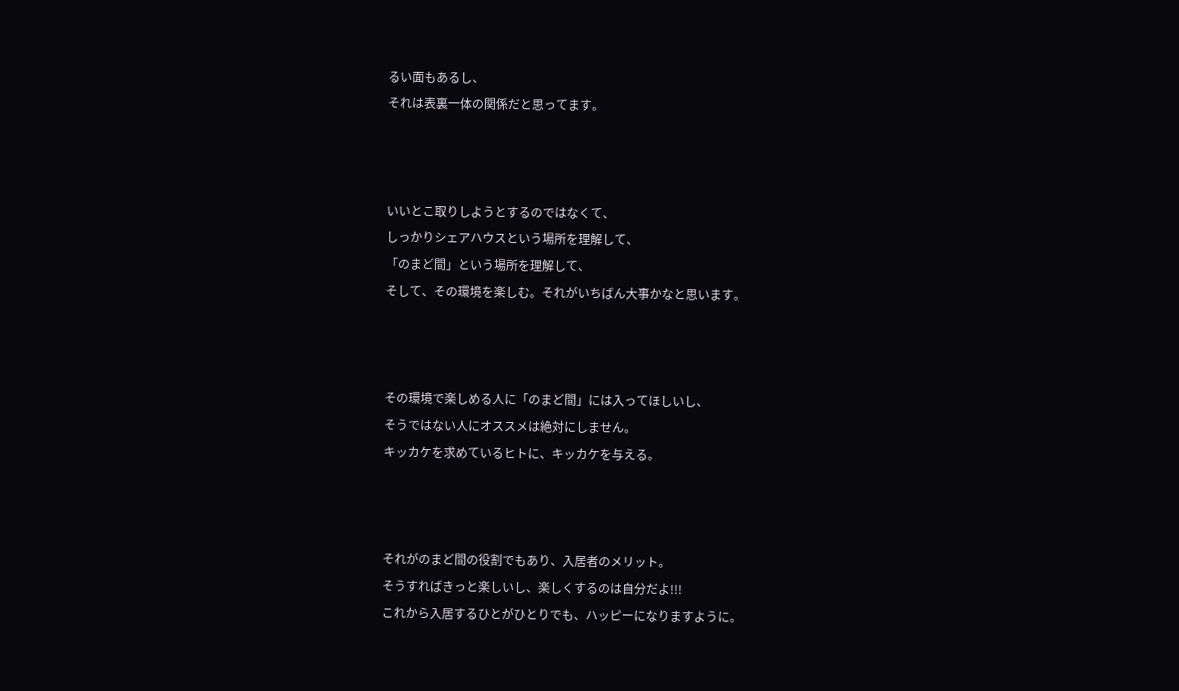るい面もあるし、
それは表裏一体の関係だと思ってます。



いいとこ取りしようとするのではなくて、
しっかりシェアハウスという場所を理解して、
「のまど間」という場所を理解して、
そして、その環境を楽しむ。それがいちばん大事かなと思います。



その環境で楽しめる人に「のまど間」には入ってほしいし、
そうではない人にオススメは絶対にしません。
キッカケを求めているヒトに、キッカケを与える。



それがのまど間の役割でもあり、入居者のメリット。
そうすればきっと楽しいし、楽しくするのは自分だよ!!!
これから入居するひとがひとりでも、ハッピーになりますように。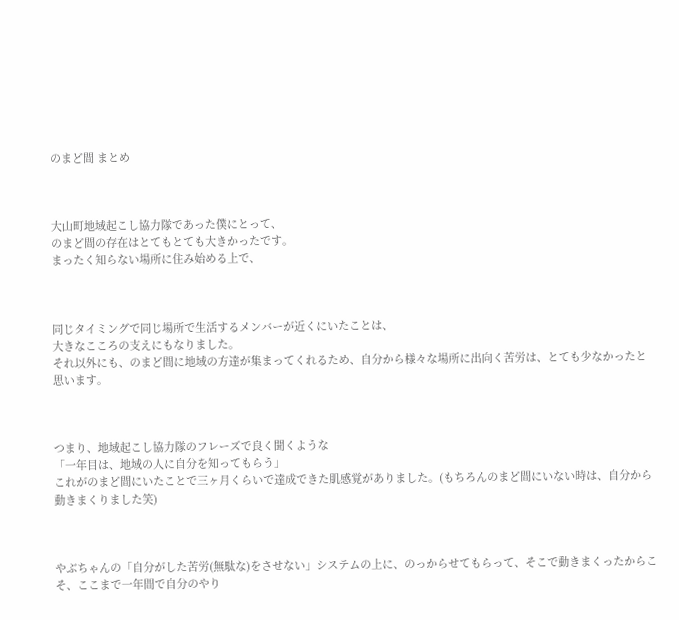のまど間 まとめ



大山町地域起こし協力隊であった僕にとって、
のまど間の存在はとてもとても大きかったです。
まったく知らない場所に住み始める上で、



同じタイミングで同じ場所で生活するメンバーが近くにいたことは、
大きなこころの支えにもなりました。
それ以外にも、のまど間に地域の方達が集まってくれるため、自分から様々な場所に出向く苦労は、とても少なかったと思います。



つまり、地域起こし協力隊のフレーズで良く聞くような
「一年目は、地域の人に自分を知ってもらう」
これがのまど間にいたことで三ヶ月くらいで達成できた肌感覚がありました。(もちろんのまど間にいない時は、自分から動きまくりました笑)



やぶちゃんの「自分がした苦労(無駄な)をさせない」システムの上に、のっからせてもらって、そこで動きまくったからこそ、ここまで一年間で自分のやり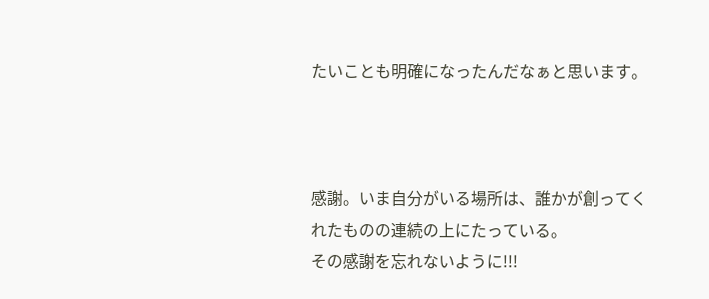たいことも明確になったんだなぁと思います。



感謝。いま自分がいる場所は、誰かが創ってくれたものの連続の上にたっている。
その感謝を忘れないように!!!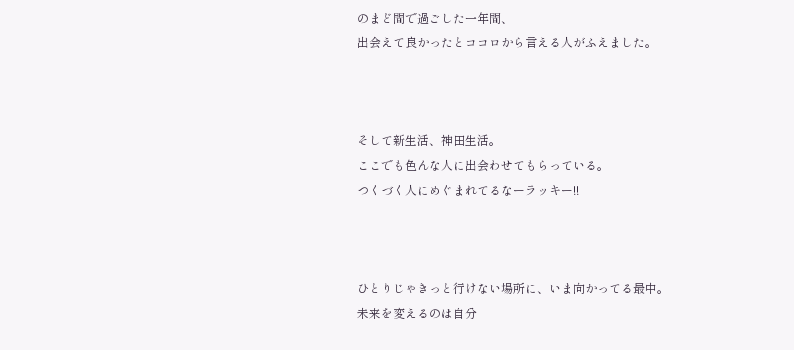のまど間で過ごした一年間、
出会えて良かったとココロから言える人がふえました。



そして新生活、神田生活。
ここでも色んな人に出会わせてもらっている。
つくづく人にめぐまれてるなーラッキー!!



ひとりじゃきっと行けない場所に、いま向かってる最中。
未来を変えるのは自分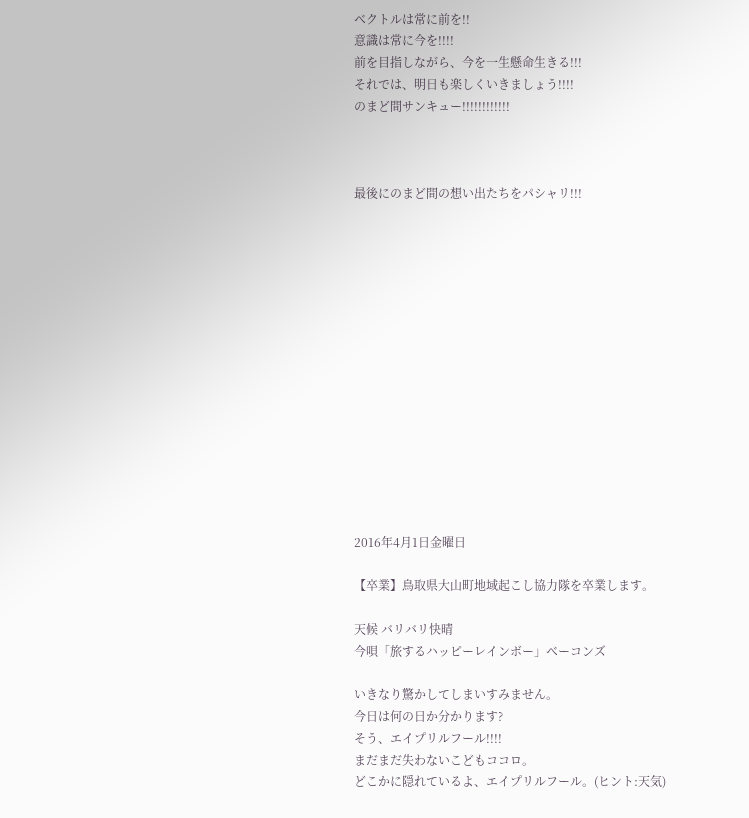ベクトルは常に前を!!
意識は常に今を!!!!
前を目指しながら、今を一生懸命生きる!!!
それでは、明日も楽しくいきましょう!!!!
のまど間サンキュー!!!!!!!!!!!!



最後にのまど間の想い出たちをパシャリ!!!















2016年4月1日金曜日

【卒業】鳥取県大山町地域起こし協力隊を卒業します。

天候 バリバリ快晴
今唄「旅するハッピーレインボー」ベーコンズ

いきなり驚かしてしまいすみません。
今日は何の日か分かります?
そう、エイプリルフール!!!!
まだまだ失わないこどもココロ。
どこかに隠れているよ、エイプリルフール。(ヒント:天気)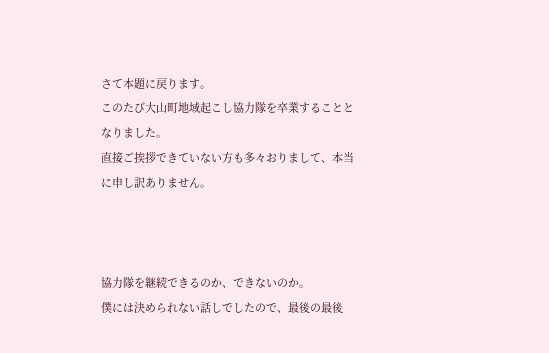さて本題に戻ります。
このたび大山町地域起こし協力隊を卒業することとなりました。
直接ご挨拶できていない方も多々おりまして、本当に申し訳ありません。



協力隊を継続できるのか、できないのか。
僕には決められない話しでしたので、最後の最後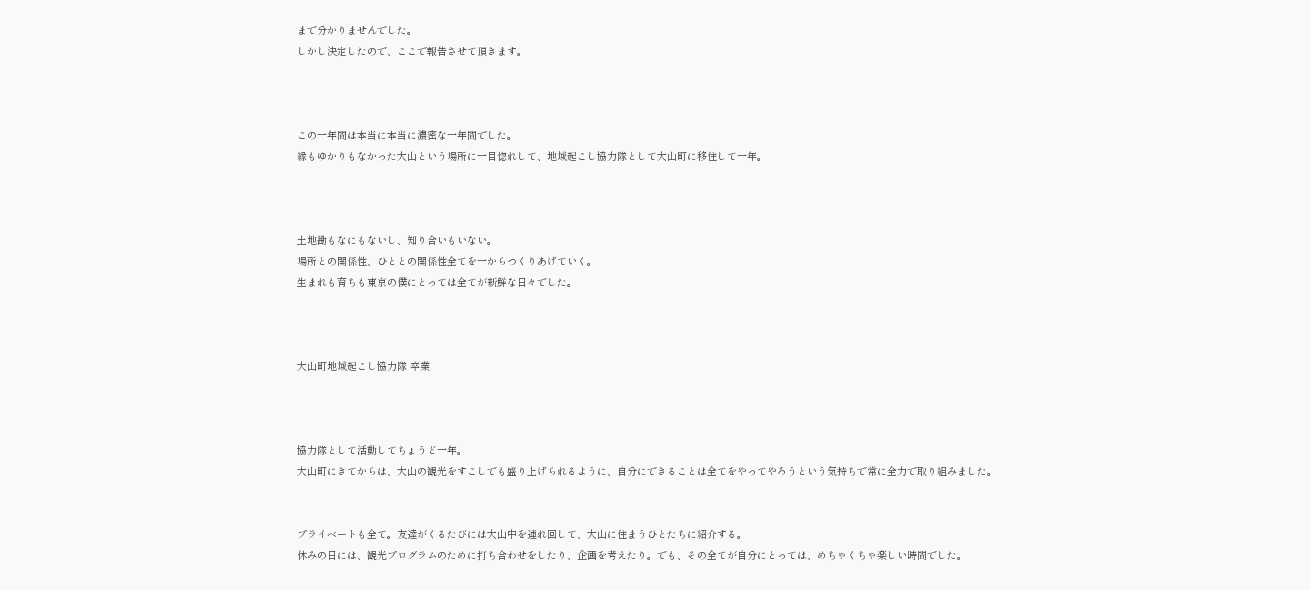まで分かりませんでした。
しかし決定したので、ここで報告させて頂きます。



この一年間は本当に本当に濃密な一年間でした。
縁もゆかりもなかった大山という場所に一目惚れして、地域起こし協力隊として大山町に移住して一年。



土地勘もなにもないし、知り合いもいない。
場所との関係性、ひととの関係性全てを一からつくりあげていく。
生まれも育ちも東京の僕にとっては全てが新鮮な日々でした。



大山町地域起こし協力隊 卒業



協力隊として活動してちょうど一年。
大山町にきてからは、大山の観光をすこしでも盛り上げられるように、自分にできることは全てをやってやろうという気持ちで常に全力で取り組みました。


プライベートも全て。友達がくるたびには大山中を連れ回して、大山に住まうひとたちに紹介する。
休みの日には、観光プログラムのために打ち合わせをしたり、企画を考えたり。でも、その全てが自分にとっては、めちゃくちゃ楽しい時間でした。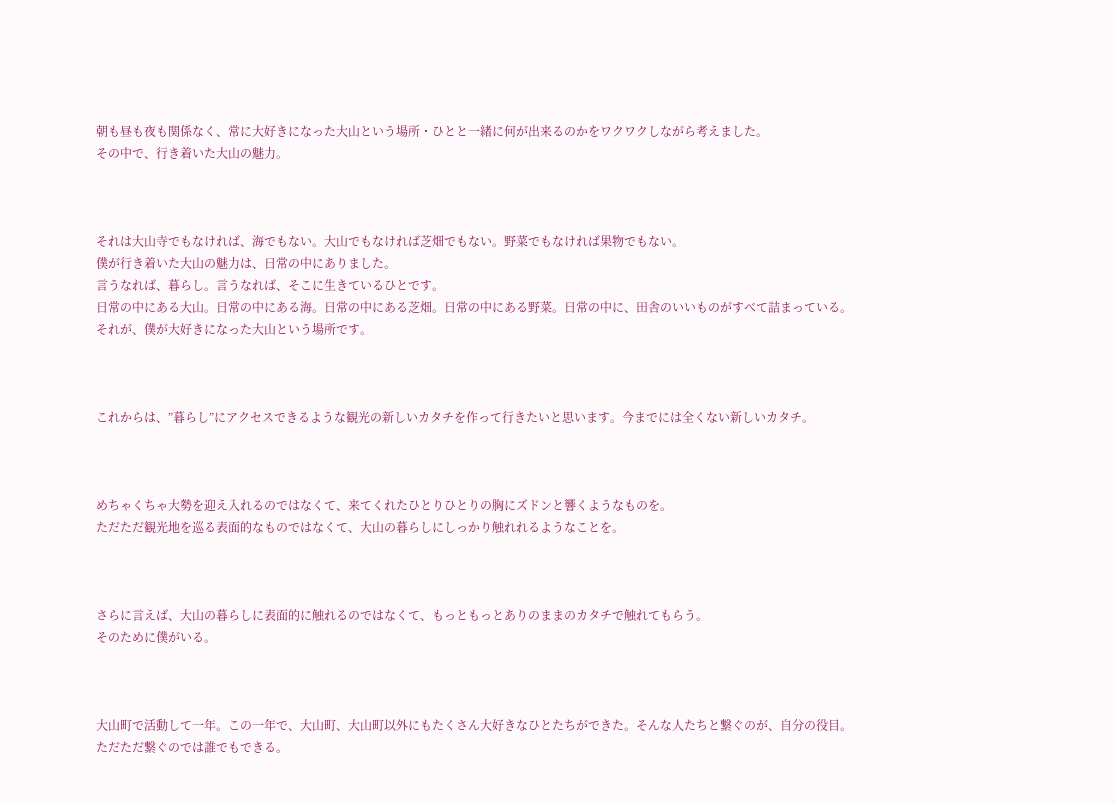朝も昼も夜も関係なく、常に大好きになった大山という場所・ひとと一緒に何が出来るのかをワクワクしながら考えました。
その中で、行き着いた大山の魅力。



それは大山寺でもなければ、海でもない。大山でもなければ芝畑でもない。野菜でもなければ果物でもない。
僕が行き着いた大山の魅力は、日常の中にありました。
言うなれば、暮らし。言うなれば、そこに生きているひとです。
日常の中にある大山。日常の中にある海。日常の中にある芝畑。日常の中にある野菜。日常の中に、田舎のいいものがすべて詰まっている。
それが、僕が大好きになった大山という場所です。



これからは、”暮らし”にアクセスできるような観光の新しいカタチを作って行きたいと思います。今までには全くない新しいカタチ。



めちゃくちゃ大勢を迎え入れるのではなくて、来てくれたひとりひとりの胸にズドンと響くようなものを。
ただただ観光地を巡る表面的なものではなくて、大山の暮らしにしっかり触れれるようなことを。



さらに言えば、大山の暮らしに表面的に触れるのではなくて、もっともっとありのままのカタチで触れてもらう。
そのために僕がいる。



大山町で活動して一年。この一年で、大山町、大山町以外にもたくさん大好きなひとたちができた。そんな人たちと繋ぐのが、自分の役目。
ただただ繋ぐのでは誰でもできる。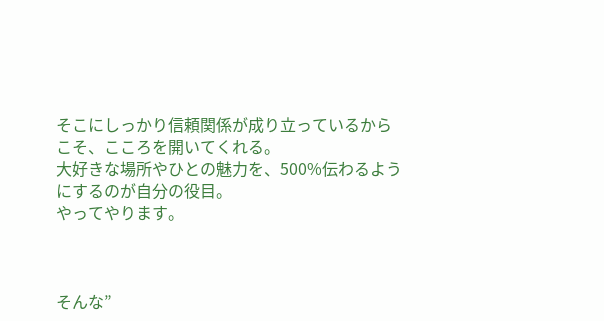そこにしっかり信頼関係が成り立っているからこそ、こころを開いてくれる。
大好きな場所やひとの魅力を、500%伝わるようにするのが自分の役目。
やってやります。



そんな”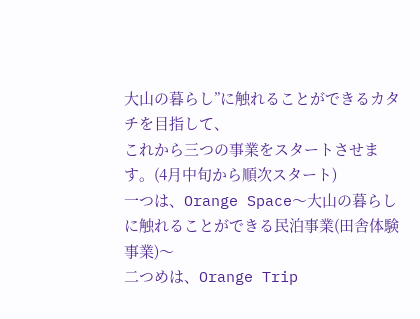大山の暮らし”に触れることができるカタチを目指して、
これから三つの事業をスタートさせます。(4月中旬から順次スタート)
一つは、Orange Space〜大山の暮らしに触れることができる民泊事業(田舎体験事業)〜
二つめは、Orange Trip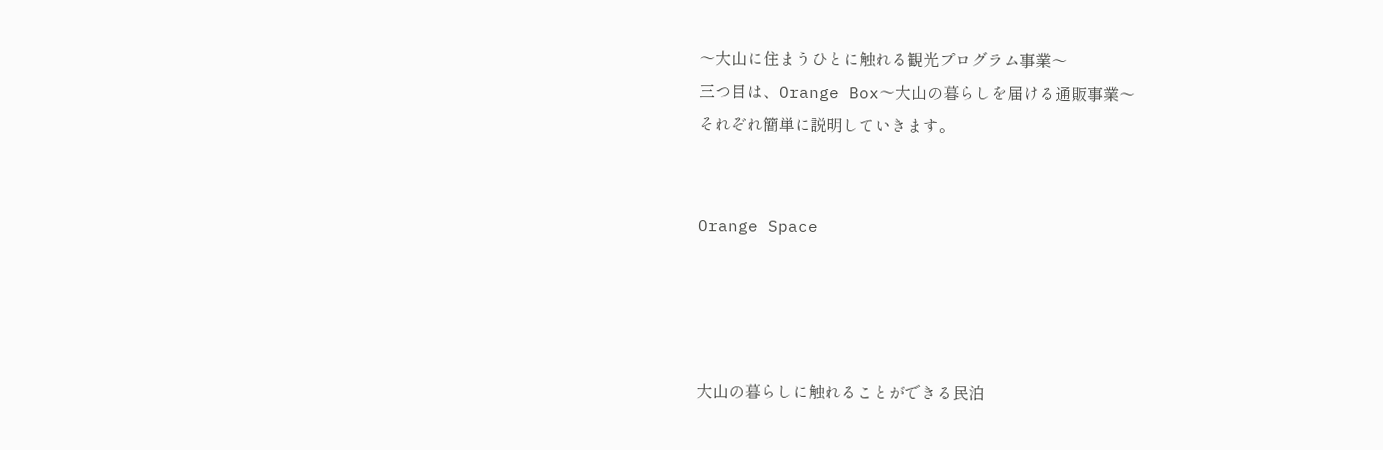〜大山に住まうひとに触れる観光プログラム事業〜
三つ目は、Orange Box〜大山の暮らしを届ける通販事業〜
それぞれ簡単に説明していきます。


Orange Space




大山の暮らしに触れることができる民泊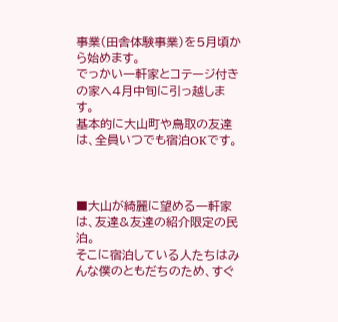事業(田舎体験事業)を5月頃から始めます。
でっかい一軒家とコテージ付きの家へ4月中旬に引っ越します。
基本的に大山町や鳥取の友達は、全員いつでも宿泊OKです。



■大山が綺麗に望める一軒家は、友達&友達の紹介限定の民泊。
そこに宿泊している人たちはみんな僕のともだちのため、すぐ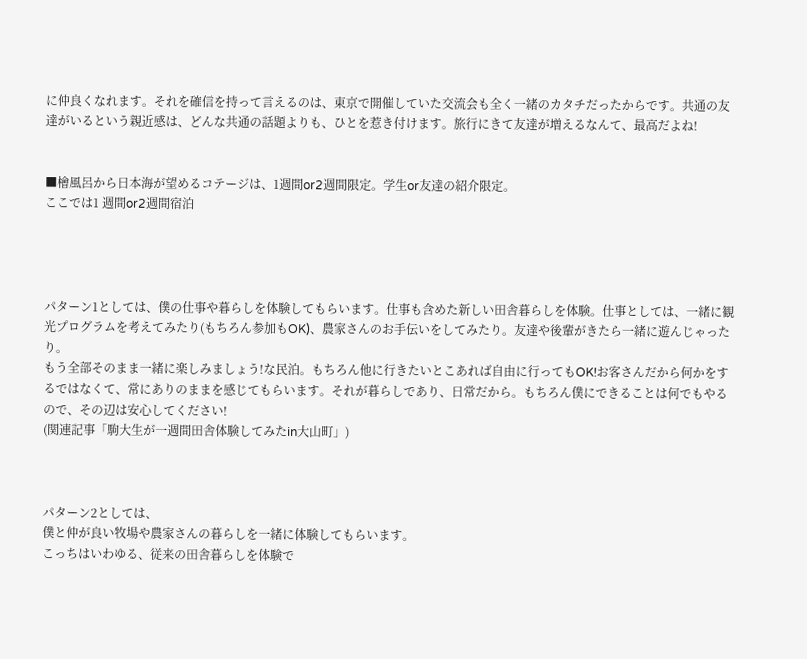に仲良くなれます。それを確信を持って言えるのは、東京で開催していた交流会も全く一緒のカタチだったからです。共通の友達がいるという親近感は、どんな共通の話題よりも、ひとを惹き付けます。旅行にきて友達が増えるなんて、最高だよね!


■檜風呂から日本海が望めるコテージは、1週間or2週間限定。学生or友達の紹介限定。
ここでは1 週間or2週間宿泊




パターン1としては、僕の仕事や暮らしを体験してもらいます。仕事も含めた新しい田舎暮らしを体験。仕事としては、一緒に観光プログラムを考えてみたり(もちろん参加もOK)、農家さんのお手伝いをしてみたり。友達や後輩がきたら一緒に遊んじゃったり。
もう全部そのまま一緒に楽しみましょう!な民泊。もちろん他に行きたいとこあれば自由に行ってもOK!お客さんだから何かをするではなくて、常にありのままを感じてもらいます。それが暮らしであり、日常だから。もちろん僕にできることは何でもやるので、その辺は安心してください!
(関連記事「駒大生が一週間田舎体験してみたin大山町」)



パターン2としては、
僕と仲が良い牧場や農家さんの暮らしを一緒に体験してもらいます。
こっちはいわゆる、従来の田舎暮らしを体験で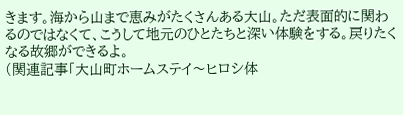きます。海から山まで恵みがたくさんある大山。ただ表面的に関わるのではなくて、こうして地元のひとたちと深い体験をする。戻りたくなる故郷ができるよ。
(関連記事「大山町ホームステイ〜ヒロシ体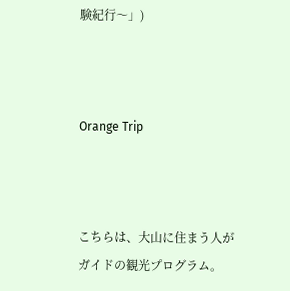験紀行〜」)



Orange Trip



こちらは、大山に住まう人がガイドの観光プログラム。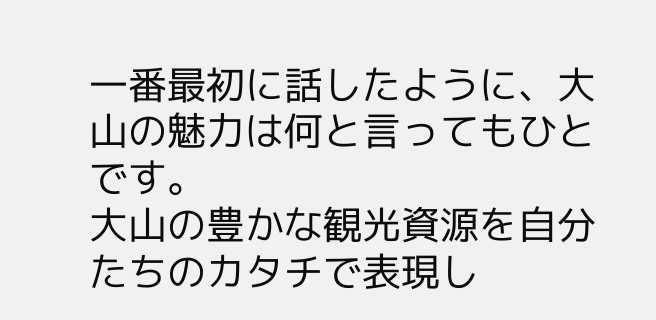一番最初に話したように、大山の魅力は何と言ってもひとです。
大山の豊かな観光資源を自分たちのカタチで表現し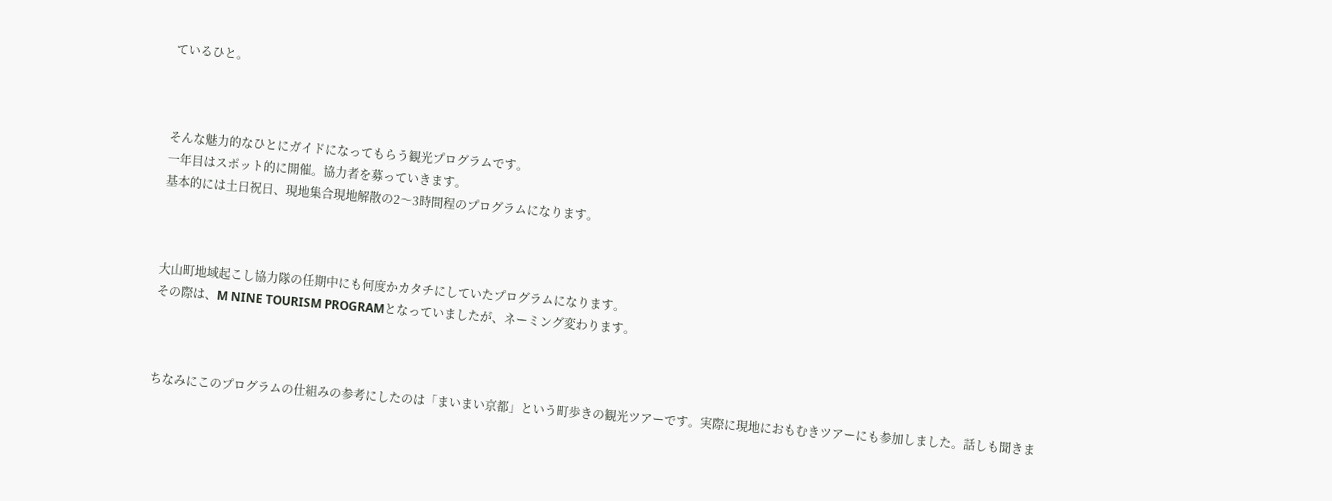ているひと。



そんな魅力的なひとにガイドになってもらう観光プログラムです。
一年目はスポット的に開催。協力者を募っていきます。
基本的には土日祝日、現地集合現地解散の2〜3時間程のプログラムになります。



大山町地域起こし協力隊の任期中にも何度かカタチにしていたプログラムになります。
その際は、M NINE TOURISM PROGRAMとなっていましたが、ネーミング変わります。



ちなみにこのプログラムの仕組みの参考にしたのは「まいまい京都」という町歩きの観光ツアーです。実際に現地におもむきツアーにも参加しました。話しも聞きま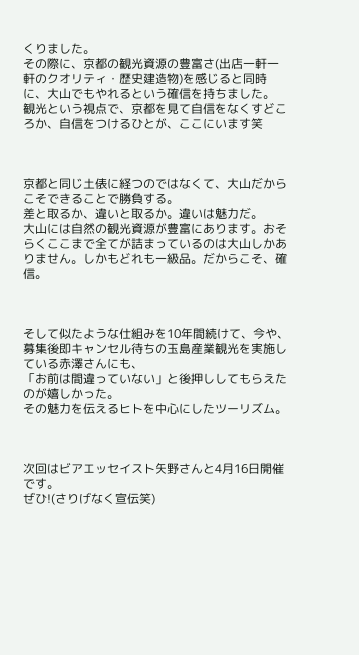くりました。
その際に、京都の観光資源の豊富さ(出店一軒一軒のクオリティ・歴史建造物)を感じると同時に、大山でもやれるという確信を持ちました。
観光という視点で、京都を見て自信をなくすどころか、自信をつけるひとが、ここにいます笑



京都と同じ土俵に経つのではなくて、大山だからこそできることで勝負する。
差と取るか、違いと取るか。違いは魅力だ。
大山には自然の観光資源が豊富にあります。おそらくここまで全てが詰まっているのは大山しかありません。しかもどれも一級品。だからこそ、確信。



そして似たような仕組みを10年間続けて、今や、募集後即キャンセル待ちの玉島産業観光を実施している赤澤さんにも、
「お前は間違っていない」と後押ししてもらえたのが嬉しかった。
その魅力を伝えるヒトを中心にしたツーリズム。



次回はビアエッセイスト矢野さんと4月16日開催です。
ぜひ!(さりげなく宣伝笑)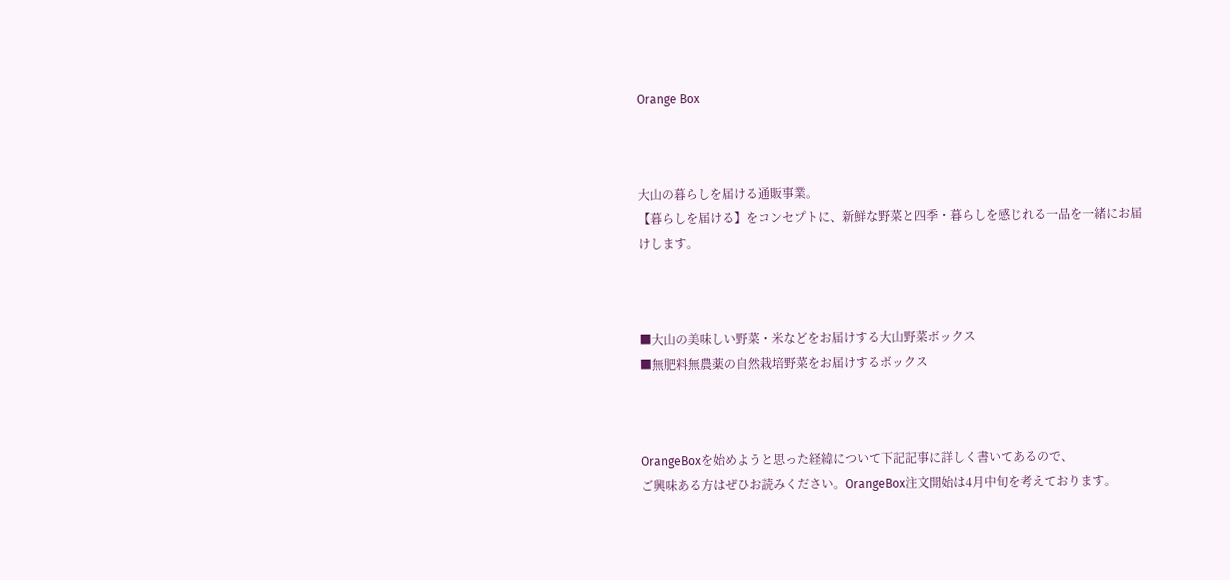Orange Box



大山の暮らしを届ける通販事業。
【暮らしを届ける】をコンセプトに、新鮮な野菜と四季・暮らしを感じれる一品を一緒にお届けします。



■大山の美味しい野菜・米などをお届けする大山野菜ボックス
■無肥料無農薬の自然栽培野菜をお届けするボックス



OrangeBoxを始めようと思った経緯について下記記事に詳しく書いてあるので、
ご興味ある方はぜひお読みください。OrangeBox注文開始は4月中旬を考えております。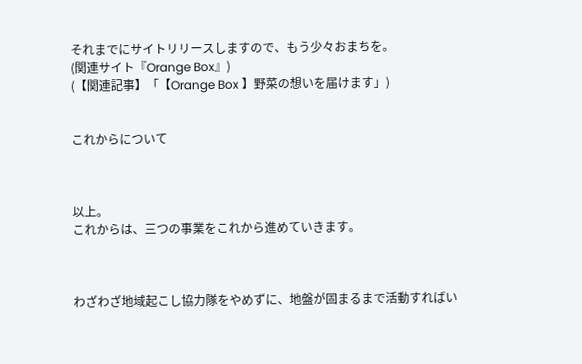それまでにサイトリリースしますので、もう少々おまちを。
(関連サイト『Orange Box』)
(【関連記事】「【Orange Box 】野菜の想いを届けます」)


これからについて



以上。
これからは、三つの事業をこれから進めていきます。



わざわざ地域起こし協力隊をやめずに、地盤が固まるまで活動すればい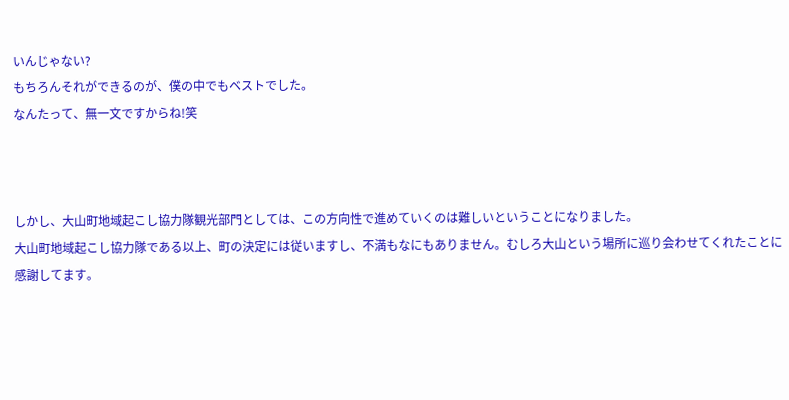いんじゃない?
もちろんそれができるのが、僕の中でもベストでした。
なんたって、無一文ですからね!笑



しかし、大山町地域起こし協力隊観光部門としては、この方向性で進めていくのは難しいということになりました。
大山町地域起こし協力隊である以上、町の決定には従いますし、不満もなにもありません。むしろ大山という場所に巡り会わせてくれたことに感謝してます。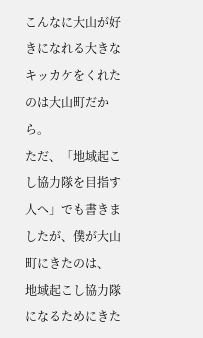こんなに大山が好きになれる大きなキッカケをくれたのは大山町だから。
ただ、「地域起こし協力隊を目指す人へ」でも書きましたが、僕が大山町にきたのは、
地域起こし協力隊になるためにきた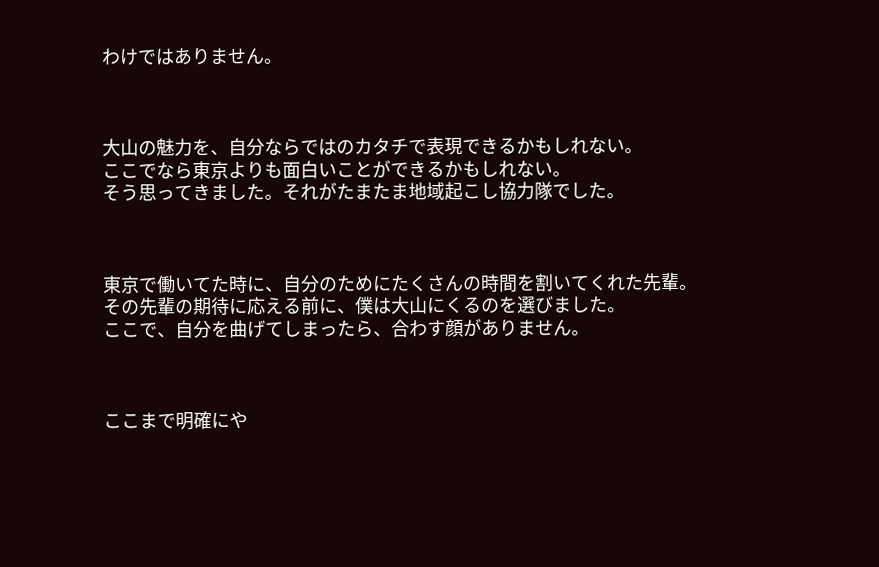わけではありません。



大山の魅力を、自分ならではのカタチで表現できるかもしれない。
ここでなら東京よりも面白いことができるかもしれない。
そう思ってきました。それがたまたま地域起こし協力隊でした。



東京で働いてた時に、自分のためにたくさんの時間を割いてくれた先輩。
その先輩の期待に応える前に、僕は大山にくるのを選びました。
ここで、自分を曲げてしまったら、合わす顔がありません。



ここまで明確にや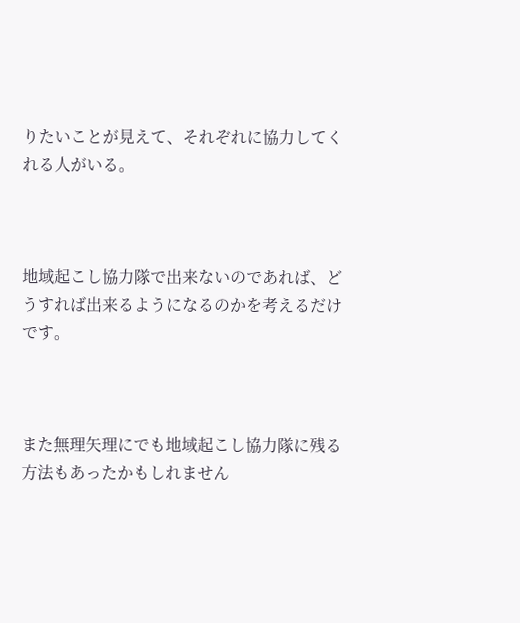りたいことが見えて、それぞれに協力してくれる人がいる。



地域起こし協力隊で出来ないのであれば、どうすれば出来るようになるのかを考えるだけです。



また無理矢理にでも地域起こし協力隊に残る方法もあったかもしれません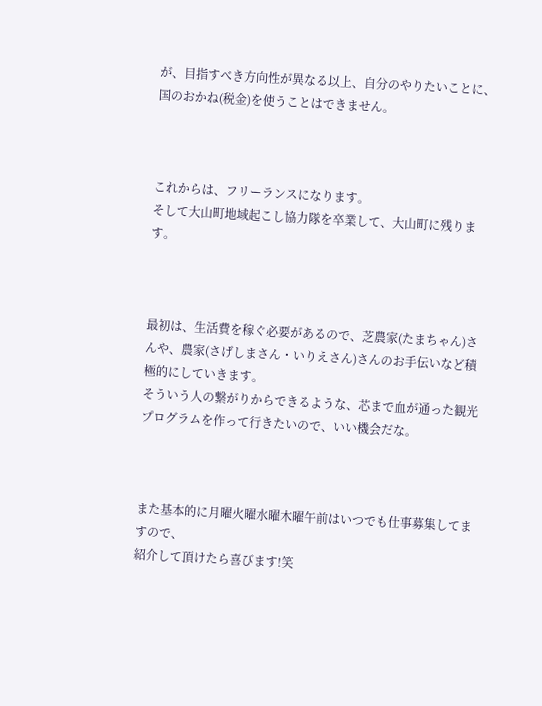が、目指すべき方向性が異なる以上、自分のやりたいことに、国のおかね(税金)を使うことはできません。



これからは、フリーランスになります。
そして大山町地域起こし協力隊を卒業して、大山町に残ります。



最初は、生活費を稼ぐ必要があるので、芝農家(たまちゃん)さんや、農家(さげしまさん・いりえさん)さんのお手伝いなど積極的にしていきます。
そういう人の繋がりからできるような、芯まで血が通った観光プログラムを作って行きたいので、いい機会だな。



また基本的に月曜火曜水曜木曜午前はいつでも仕事募集してますので、
紹介して頂けたら喜びます!笑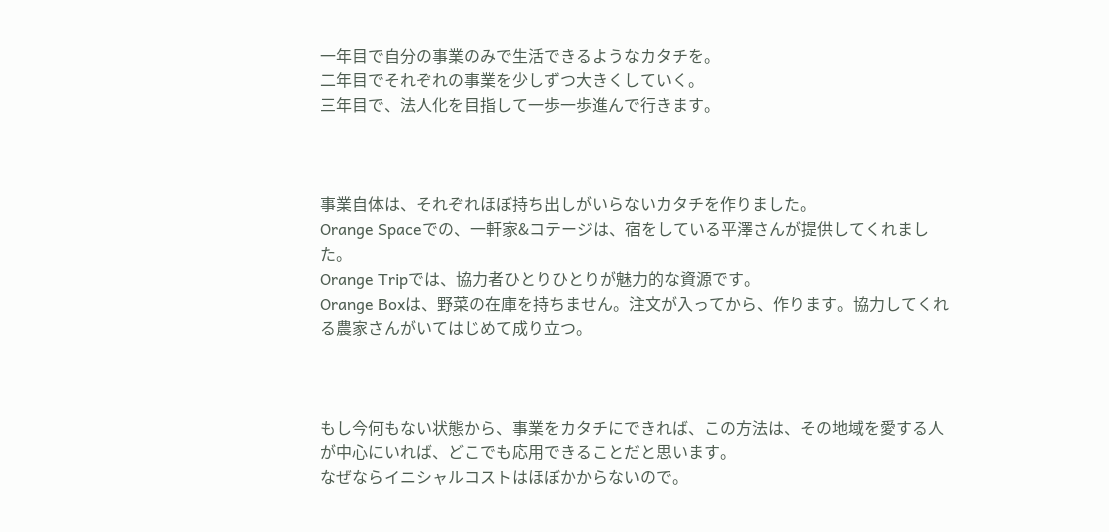一年目で自分の事業のみで生活できるようなカタチを。
二年目でそれぞれの事業を少しずつ大きくしていく。
三年目で、法人化を目指して一歩一歩進んで行きます。



事業自体は、それぞれほぼ持ち出しがいらないカタチを作りました。
Orange Spaceでの、一軒家&コテージは、宿をしている平澤さんが提供してくれました。
Orange Tripでは、協力者ひとりひとりが魅力的な資源です。
Orange Boxは、野菜の在庫を持ちません。注文が入ってから、作ります。協力してくれる農家さんがいてはじめて成り立つ。



もし今何もない状態から、事業をカタチにできれば、この方法は、その地域を愛する人が中心にいれば、どこでも応用できることだと思います。
なぜならイニシャルコストはほぼかからないので。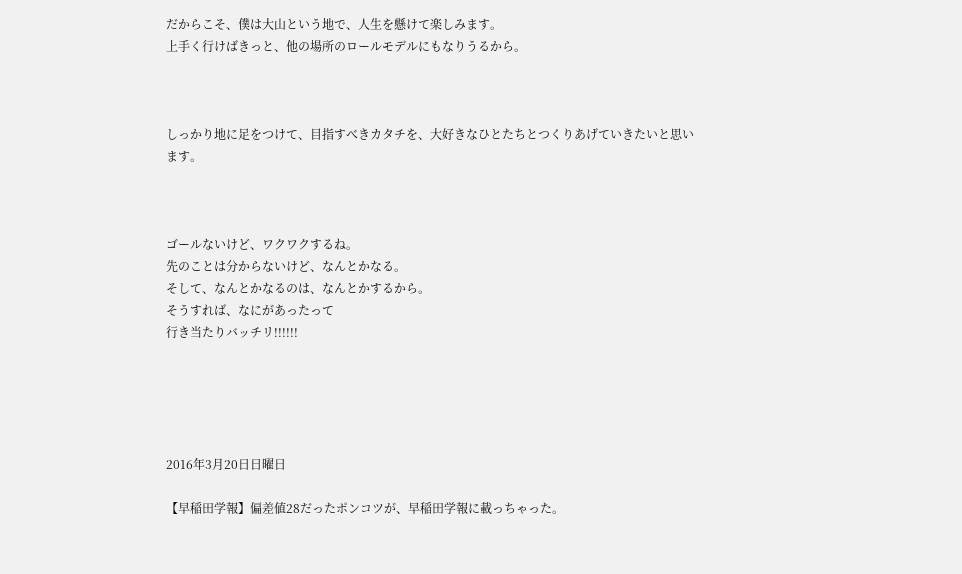だからこそ、僕は大山という地で、人生を懸けて楽しみます。
上手く行けばきっと、他の場所のロールモデルにもなりうるから。



しっかり地に足をつけて、目指すべきカタチを、大好きなひとたちとつくりあげていきたいと思います。



ゴールないけど、ワクワクするね。
先のことは分からないけど、なんとかなる。
そして、なんとかなるのは、なんとかするから。
そうすれば、なにがあったって
行き当たりバッチリ!!!!!!





2016年3月20日日曜日

【早稲田学報】偏差値28だったポンコツが、早稲田学報に載っちゃった。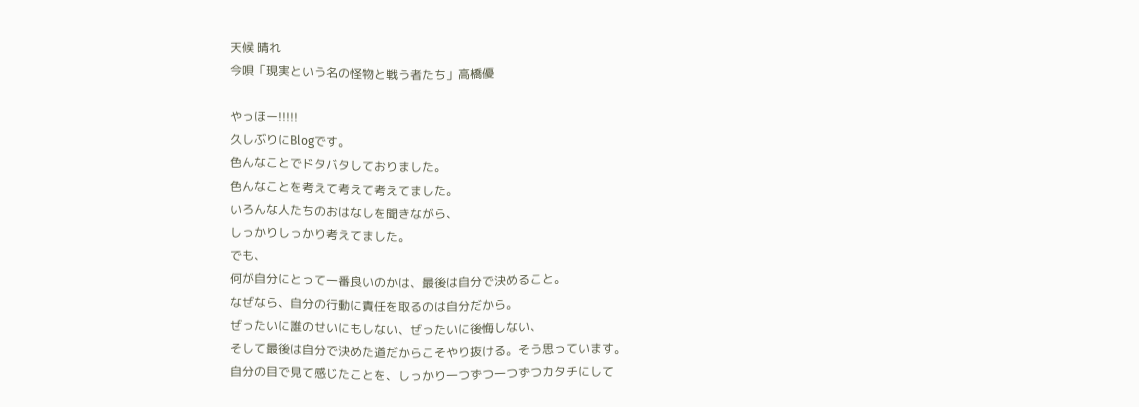天候 晴れ
今唄「現実という名の怪物と戦う者たち」高橋優

やっほー!!!!!
久しぶりにBlogです。
色んなことでドタバタしておりました。
色んなことを考えて考えて考えてました。
いろんな人たちのおはなしを聞きながら、
しっかりしっかり考えてました。
でも、
何が自分にとって一番良いのかは、最後は自分で決めること。
なぜなら、自分の行動に責任を取るのは自分だから。
ぜったいに誰のせいにもしない、ぜったいに後悔しない、
そして最後は自分で決めた道だからこそやり抜ける。そう思っています。
自分の目で見て感じたことを、しっかり一つずつ一つずつカタチにして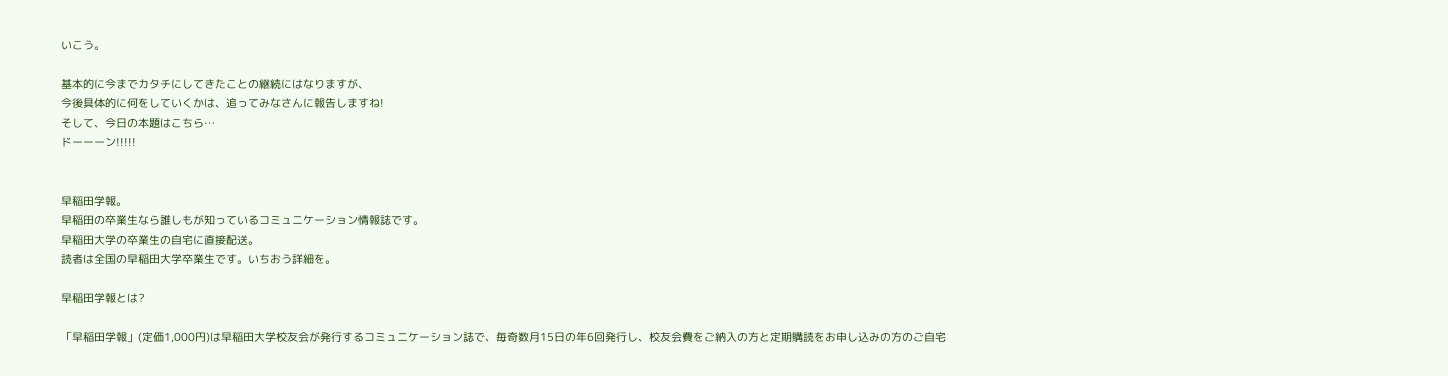いこう。

基本的に今までカタチにしてきたことの継続にはなりますが、
今後具体的に何をしていくかは、追ってみなさんに報告しますね!
そして、今日の本題はこちら…
ドーーーン!!!!!


早稲田学報。
早稲田の卒業生なら誰しもが知っているコミュニケーション情報誌です。
早稲田大学の卒業生の自宅に直接配送。
読者は全国の早稲田大学卒業生です。いちおう詳細を。

早稲田学報とは?

「早稲田学報」(定価1,000円)は早稲田大学校友会が発行するコミュニケーション誌で、毎奇数月15日の年6回発行し、校友会費をご納入の方と定期購読をお申し込みの方のご自宅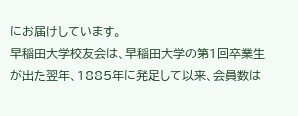にお届けしています。
早稲田大学校友会は、早稲田大学の第1回卒業生が出た翌年、1885年に発足して以来、会員数は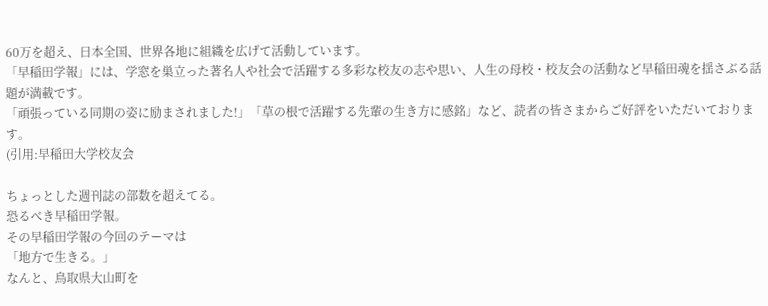60万を超え、日本全国、世界各地に組織を広げて活動しています。
「早稲田学報」には、学窓を巣立った著名人や社会で活躍する多彩な校友の志や思い、人生の母校・校友会の活動など早稲田魂を揺さぶる話題が満載です。
「頑張っている同期の姿に励まされました!」「草の根で活躍する先輩の生き方に感銘」など、読者の皆さまからご好評をいただいております。
(引用:早稲田大学校友会

ちょっとした週刊誌の部数を超えてる。
恐るべき早稲田学報。
その早稲田学報の今回のテーマは
「地方で生きる。」
なんと、鳥取県大山町を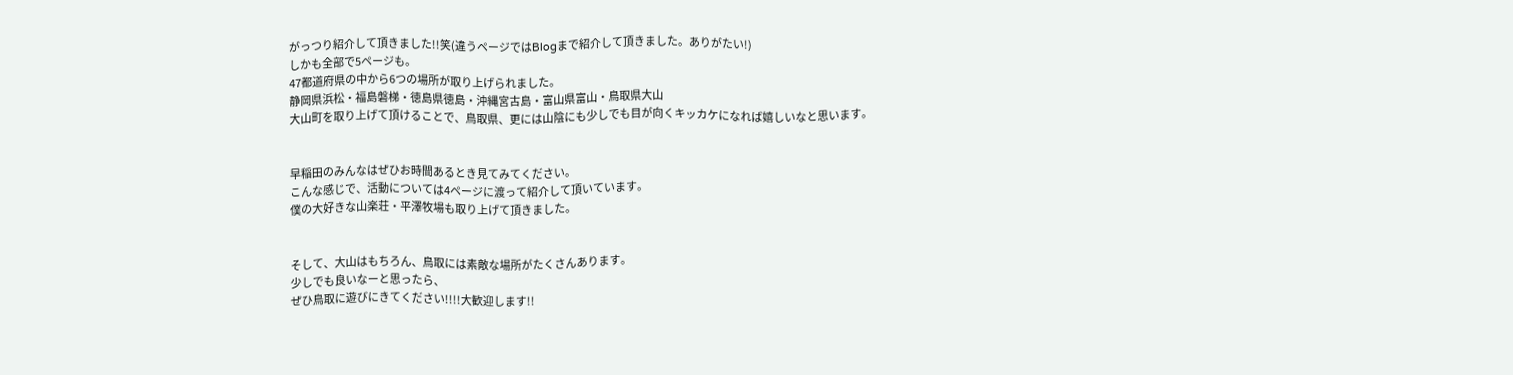がっつり紹介して頂きました!!笑(違うページではBlogまで紹介して頂きました。ありがたい!)
しかも全部で5ページも。
47都道府県の中から6つの場所が取り上げられました。
静岡県浜松・福島磐梯・徳島県徳島・沖縄宮古島・富山県富山・鳥取県大山
大山町を取り上げて頂けることで、鳥取県、更には山陰にも少しでも目が向くキッカケになれば嬉しいなと思います。


早稲田のみんなはぜひお時間あるとき見てみてください。
こんな感じで、活動については4ページに渡って紹介して頂いています。
僕の大好きな山楽荘・平澤牧場も取り上げて頂きました。


そして、大山はもちろん、鳥取には素敵な場所がたくさんあります。
少しでも良いなーと思ったら、
ぜひ鳥取に遊びにきてください!!!!大歓迎します!!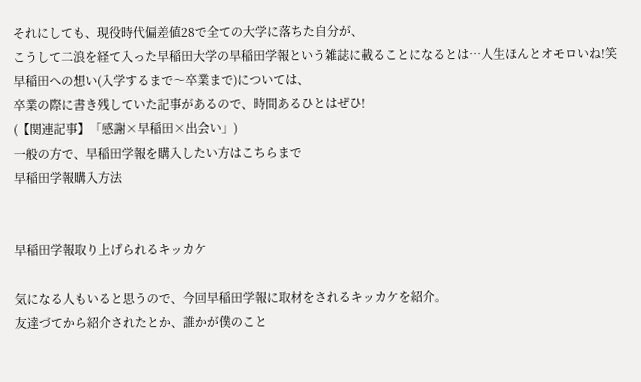それにしても、現役時代偏差値28で全ての大学に落ちた自分が、
こうして二浪を経て入った早稲田大学の早稲田学報という雑誌に載ることになるとは…人生ほんとオモロいね!笑
早稲田への想い(入学するまで〜卒業まで)については、
卒業の際に書き残していた記事があるので、時間あるひとはぜひ!
(【関連記事】「感謝×早稲田×出会い」)
一般の方で、早稲田学報を購入したい方はこちらまで
早稲田学報購入方法


早稲田学報取り上げられるキッカケ

気になる人もいると思うので、今回早稲田学報に取材をされるキッカケを紹介。
友達づてから紹介されたとか、誰かが僕のこと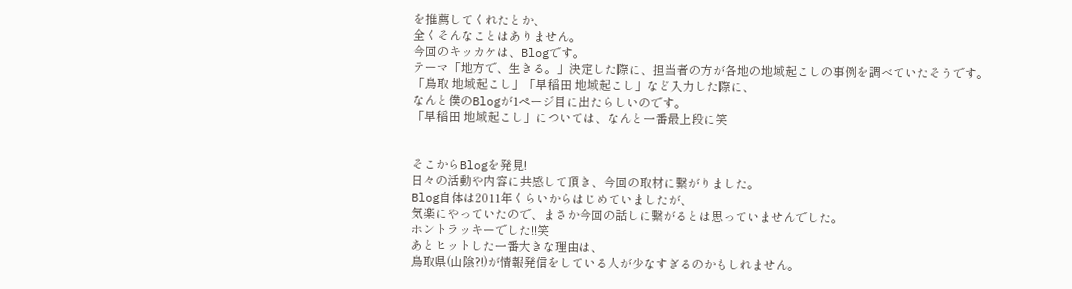を推薦してくれたとか、
全くそんなことはありません。
今回のキッカケは、Blogです。
テーマ「地方で、生きる。」決定した際に、担当者の方が各地の地域起こしの事例を調べていたそうです。
「鳥取 地域起こし」「早稲田 地域起こし」など入力した際に、
なんと僕のBlogが1ページ目に出たらしいのです。
「早稲田 地域起こし」については、なんと一番最上段に笑


そこからBlogを発見!
日々の活動や内容に共感して頂き、今回の取材に繋がりました。
Blog自体は2011年くらいからはじめていましたが、
気楽にやっていたので、まさか今回の話しに繋がるとは思っていませんでした。
ホントラッキーでした!!笑
あとヒットした一番大きな理由は、
鳥取県(山陰?!)が情報発信をしている人が少なすぎるのかもしれません。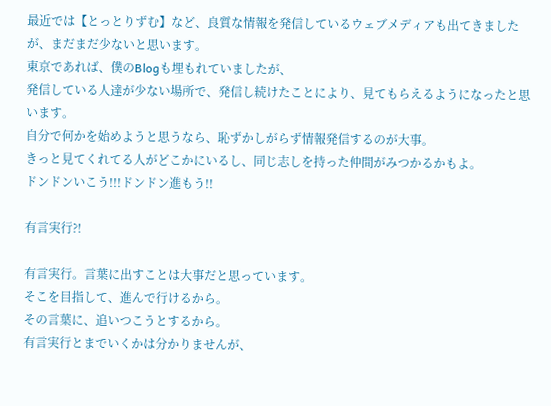最近では【とっとりずむ】など、良質な情報を発信しているウェブメディアも出てきましたが、まだまだ少ないと思います。
東京であれば、僕のBlogも埋もれていましたが、
発信している人達が少ない場所で、発信し続けたことにより、見てもらえるようになったと思います。
自分で何かを始めようと思うなら、恥ずかしがらず情報発信するのが大事。
きっと見てくれてる人がどこかにいるし、同じ志しを持った仲間がみつかるかもよ。
ドンドンいこう!!!ドンドン進もう!!

有言実行?!

有言実行。言葉に出すことは大事だと思っています。
そこを目指して、進んで行けるから。
その言葉に、追いつこうとするから。
有言実行とまでいくかは分かりませんが、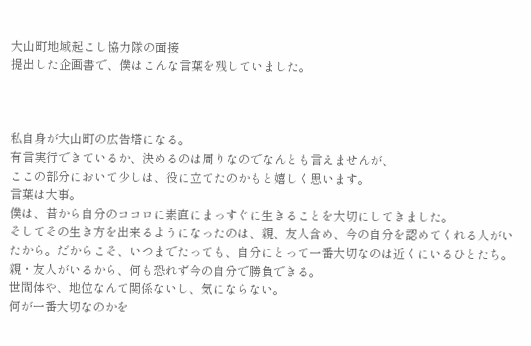大山町地域起こし協力隊の面接
提出した企画書で、僕はこんな言葉を残していました。



私自身が大山町の広告塔になる。
有言実行できているか、決めるのは周りなのでなんとも言えませんが、
ここの部分において少しは、役に立てたのかもと嬉しく思います。
言葉は大事。
僕は、昔から自分のココロに素直にまっすぐに生きることを大切にしてきました。
そしてその生き方を出来るようになったのは、親、友人含め、今の自分を認めてくれる人がいたから。だからこそ、いつまでたっても、自分にとって一番大切なのは近くにいるひとたち。親・友人がいるから、何も恐れず今の自分で勝負できる。
世間体や、地位なんて関係ないし、気にならない。
何が一番大切なのかを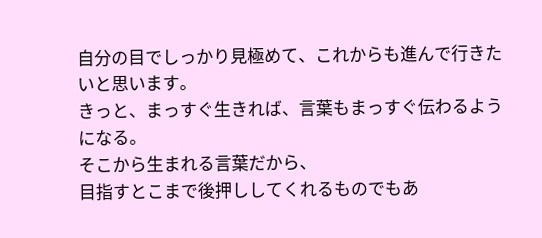自分の目でしっかり見極めて、これからも進んで行きたいと思います。
きっと、まっすぐ生きれば、言葉もまっすぐ伝わるようになる。
そこから生まれる言葉だから、
目指すとこまで後押ししてくれるものでもあ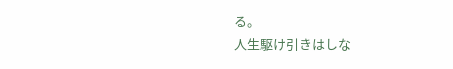る。
人生駆け引きはしな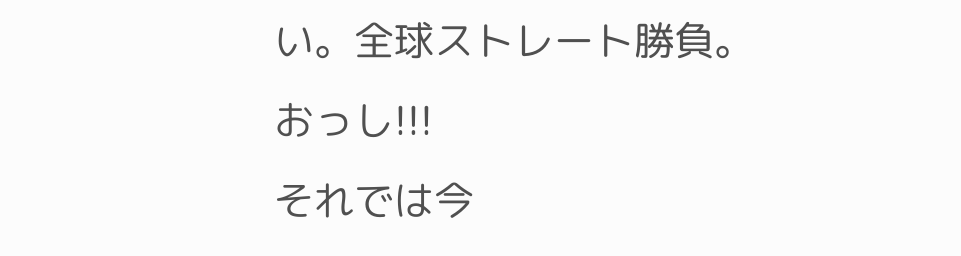い。全球ストレート勝負。
おっし!!!
それでは今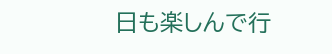日も楽しんで行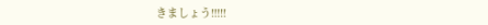きましょう!!!!!